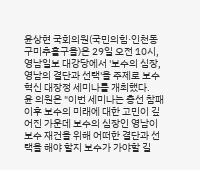윤상현 국회의원(국민의힘·인천동구미추홀구을)은 29일 오전 10시, 영남일보 대강당에서 '보수의 심장, 영남의 결단과 선택'을 주제로 보수혁신 대장정 세미나를 개최했다.
윤 의원은 "이번 세미나는 총선 참패 이후 보수의 미래에 대한 고민이 깊어진 가운데 보수의 심장인 영남이 보수 재건을 위해 어떠한 결단과 선택을 해야 할지 보수가 가야할 길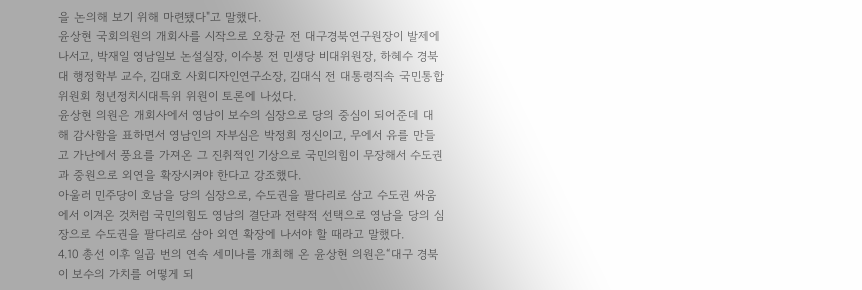을 논의해 보기 위해 마련됐다"고 말했다.
윤상현 국회의원의 개회사를 시작으로 오창균 전 대구경북연구원장이 발제에 나서고, 박재일 영남일보 논설실장, 이수봉 전 민생당 비대위원장, 하혜수 경북대 행정학부 교수, 김대호 사회디자인연구소장, 김대식 전 대통령직속 국민통합위원회 청년정치시대특위 위원이 토론에 나섰다.
윤상현 의원은 개회사에서 영남이 보수의 심장으로 당의 중심이 되어준데 대해 감사함을 표하면서 영남인의 자부심은 박정희 정신이고, 무에서 유를 만들고 가난에서 풍요를 가져온 그 진취적인 기상으로 국민의힘이 무장해서 수도권과 중원으로 외연을 확장시켜야 한다고 강조했다.
아울러 민주당이 호남을 당의 심장으로, 수도권을 팔다리로 삼고 수도권 싸움에서 이겨온 것처럼 국민의힘도 영남의 결단과 전략적 선택으로 영남을 당의 심장으로 수도권을 팔다리로 삼아 외연 확장에 나서야 할 때라고 말했다.
4.10 총선 이후 일곱 번의 연속 세미나를 개최해 온 윤상현 의원은“대구 경북이 보수의 가치를 어떻게 되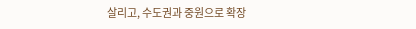살리고, 수도권과 중원으로 확장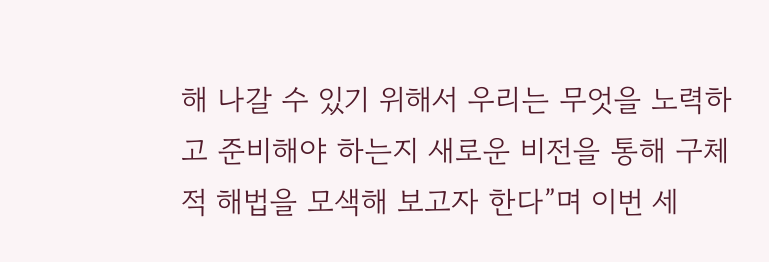해 나갈 수 있기 위해서 우리는 무엇을 노력하고 준비해야 하는지 새로운 비전을 통해 구체적 해법을 모색해 보고자 한다”며 이번 세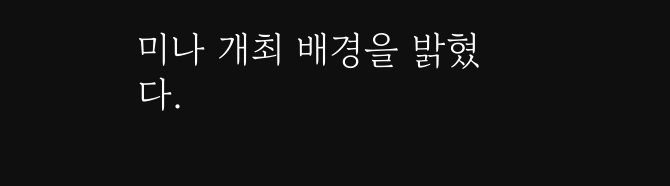미나 개최 배경을 밝혔다.